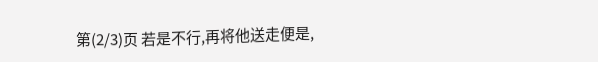第(2/3)页 若是不行,再将他送走便是,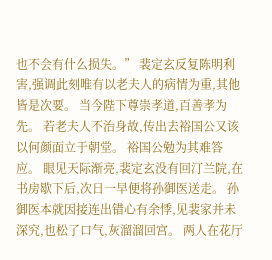也不会有什么损失。” 裴定玄反复陈明利害,强调此刻唯有以老夫人的病情为重,其他皆是次要。 当今陛下尊崇孝道,百善孝为先。 若老夫人不治身故,传出去裕国公又该以何颜面立于朝堂。 裕国公勉为其难答应。 眼见天际渐亮,裴定玄没有回汀兰院,在书房歇下后,次日一早便将孙御医送走。 孙御医本就因接连出错心有余悸,见裴家并未深究,也松了口气,灰溜溜回宫。 两人在花厅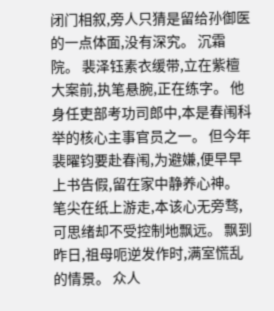闭门相叙,旁人只猜是留给孙御医的一点体面,没有深究。 沉霜院。 裴泽钰素衣缓带,立在紫檀大案前,执笔悬腕,正在练字。 他身任吏部考功司郎中,本是春闱科举的核心主事官员之一。 但今年裴曜钧要赴春闱,为避嫌,便早早上书告假,留在家中静养心神。 笔尖在纸上游走,本该心无旁骛,可思绪却不受控制地飘远。 飘到昨日,祖母呃逆发作时,满室慌乱的情景。 众人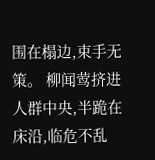围在榻边,束手无策。 柳闻莺挤进人群中央,半跪在床沿,临危不乱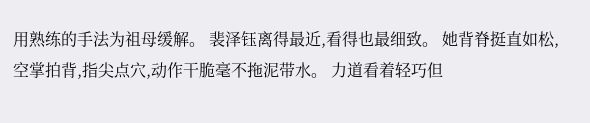用熟练的手法为祖母缓解。 裴泽钰离得最近,看得也最细致。 她背脊挺直如松,空掌拍背,指尖点穴,动作干脆毫不拖泥带水。 力道看着轻巧但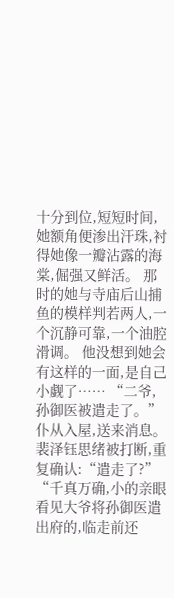十分到位,短短时间,她额角便渗出汗珠,衬得她像一瓣沾露的海棠,倔强又鲜活。 那时的她与寺庙后山捕鱼的模样判若两人,一个沉静可靠,一个油腔滑调。 他没想到她会有这样的一面,是自己小觑了…… “二爷,孙御医被遣走了。”仆从入屋,送来消息。 裴泽钰思绪被打断,重复确认:“遣走了?” “千真万确,小的亲眼看见大爷将孙御医遣出府的,临走前还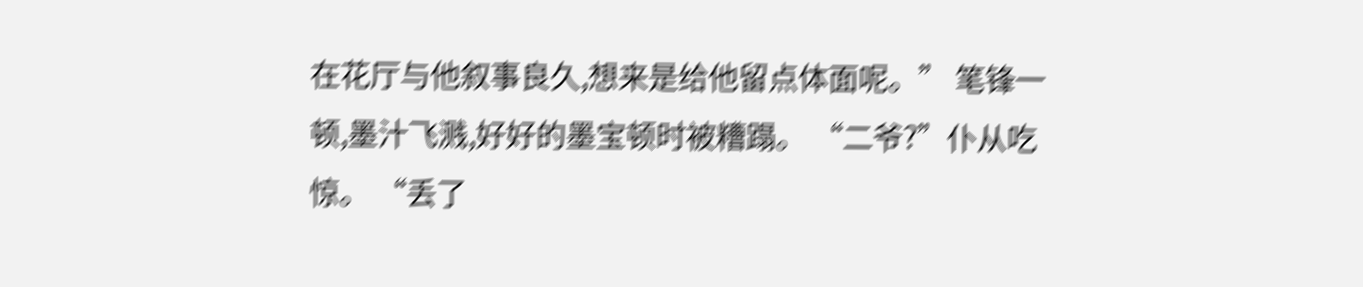在花厅与他叙事良久,想来是给他留点体面呢。” 笔锋一顿,墨汁飞溅,好好的墨宝顿时被糟蹋。 “二爷?”仆从吃惊。 “丢了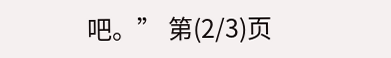吧。” 第(2/3)页